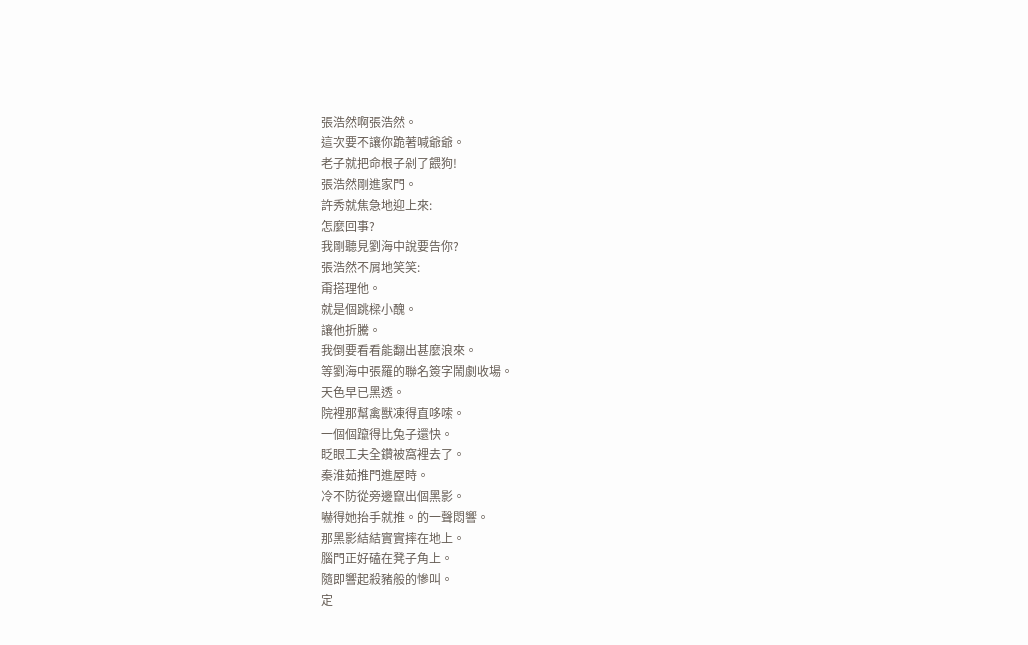張浩然啊張浩然。
這次要不讓你跪著喊爺爺。
老子就把命根子剁了餵狗!
張浩然剛進家門。
許秀就焦急地迎上來:
怎麼回事?
我剛聽見劉海中說要告你?
張浩然不屑地笑笑:
甭搭理他。
就是個跳樑小醜。
讓他折騰。
我倒要看看能翻出甚麼浪來。
等劉海中張羅的聯名簽字鬧劇收場。
天色早已黑透。
院裡那幫禽獸凍得直哆嗦。
一個個躥得比兔子還快。
眨眼工夫全鑽被窩裡去了。
秦淮茹推門進屋時。
冷不防從旁邊竄出個黑影。
嚇得她抬手就推。的一聲悶響。
那黑影結結實實摔在地上。
腦門正好磕在凳子角上。
隨即響起殺豬般的慘叫。
定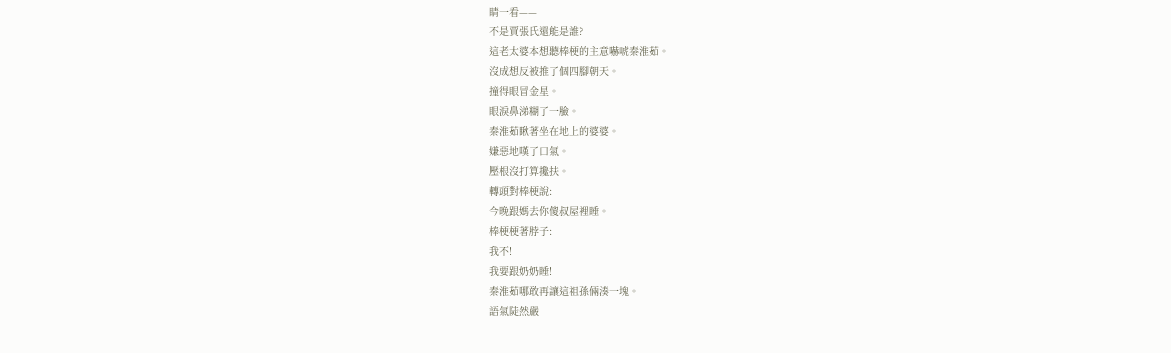睛一看——
不是賈張氏還能是誰?
這老太婆本想聽棒梗的主意嚇唬秦淮茹。
沒成想反被推了個四腳朝天。
撞得眼冒金星。
眼淚鼻涕糊了一臉。
秦淮茹瞅著坐在地上的婆婆。
嫌惡地嘆了口氣。
壓根沒打算攙扶。
轉頭對棒梗說:
今晚跟媽去你傻叔屋裡睡。
棒梗梗著脖子:
我不!
我要跟奶奶睡!
秦淮茹哪敢再讓這祖孫倆湊一塊。
語氣陡然嚴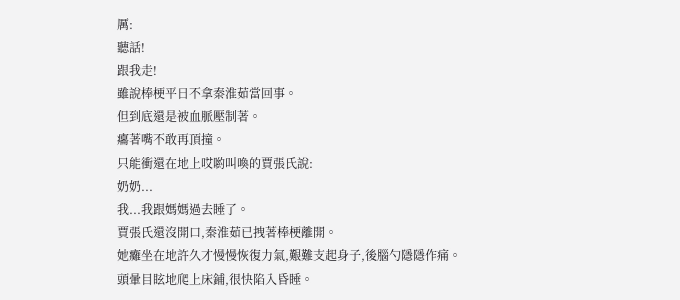厲:
聽話!
跟我走!
雖說棒梗平日不拿秦淮茹當回事。
但到底還是被血脈壓制著。
癟著嘴不敢再頂撞。
只能衝還在地上哎喲叫喚的賈張氏說:
奶奶...
我...我跟媽媽過去睡了。
賈張氏還沒開口,秦淮茹已拽著棒梗離開。
她癱坐在地許久才慢慢恢復力氣,艱難支起身子,後腦勺隱隱作痛。
頭暈目眩地爬上床鋪,很快陷入昏睡。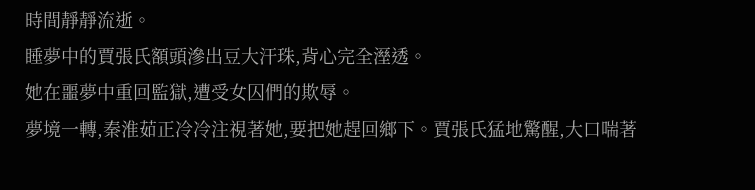時間靜靜流逝。
睡夢中的賈張氏額頭滲出豆大汗珠,背心完全溼透。
她在噩夢中重回監獄,遭受女囚們的欺辱。
夢境一轉,秦淮茹正冷冷注視著她,要把她趕回鄉下。賈張氏猛地驚醒,大口喘著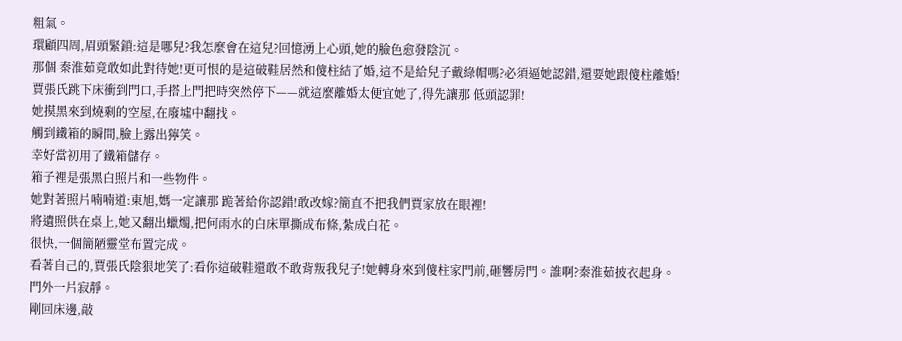粗氣。
環顧四周,眉頭緊鎖:這是哪兒?我怎麼會在這兒?回憶湧上心頭,她的臉色愈發陰沉。
那個 秦淮茹竟敢如此對待她!更可恨的是這破鞋居然和傻柱結了婚,這不是給兒子戴綠帽嗎?必須逼她認錯,還要她跟傻柱離婚!
賈張氏跳下床衝到門口,手搭上門把時突然停下——就這麼離婚太便宜她了,得先讓那 低頭認罪!
她摸黑來到燒剩的空屋,在廢墟中翻找。
觸到鐵箱的瞬間,臉上露出獰笑。
幸好當初用了鐵箱儲存。
箱子裡是張黑白照片和一些物件。
她對著照片喃喃道:東旭,媽一定讓那 跪著給你認錯!敢改嫁?簡直不把我們賈家放在眼裡!
將遺照供在桌上,她又翻出蠟燭,把何雨水的白床單撕成布條,紮成白花。
很快,一個簡陋靈堂布置完成。
看著自己的,賈張氏陰狠地笑了:看你這破鞋還敢不敢背叛我兒子!她轉身來到傻柱家門前,砸響房門。誰啊?秦淮茹披衣起身。
門外一片寂靜。
剛回床邊,敲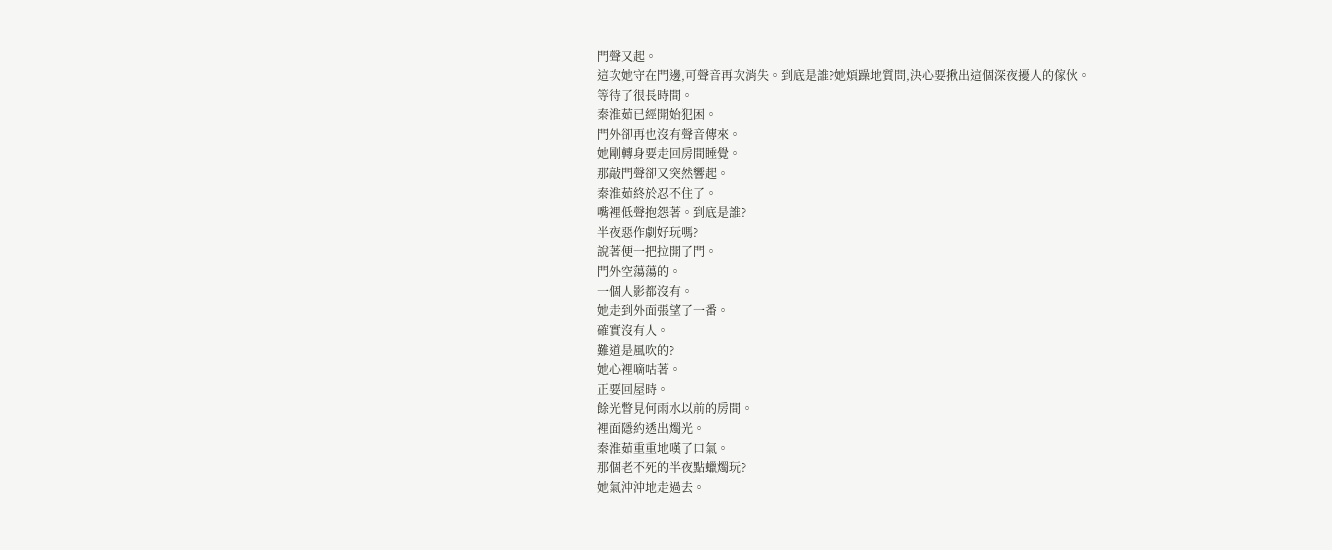門聲又起。
這次她守在門邊,可聲音再次消失。到底是誰?她煩躁地質問,決心要揪出這個深夜擾人的傢伙。
等待了很長時間。
秦淮茹已經開始犯困。
門外卻再也沒有聲音傳來。
她剛轉身要走回房間睡覺。
那敲門聲卻又突然響起。
秦淮茹終於忍不住了。
嘴裡低聲抱怨著。到底是誰?
半夜惡作劇好玩嗎?
說著便一把拉開了門。
門外空蕩蕩的。
一個人影都沒有。
她走到外面張望了一番。
確實沒有人。
難道是風吹的?
她心裡嘀咕著。
正要回屋時。
餘光瞥見何雨水以前的房間。
裡面隱約透出燭光。
秦淮茹重重地嘆了口氣。
那個老不死的半夜點蠟燭玩?
她氣沖沖地走過去。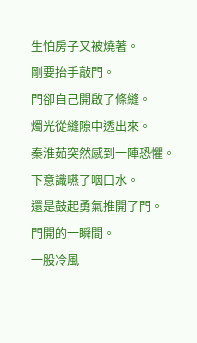生怕房子又被燒著。
剛要抬手敲門。
門卻自己開啟了條縫。
燭光從縫隙中透出來。
秦淮茹突然感到一陣恐懼。
下意識嚥了咽口水。
還是鼓起勇氣推開了門。
門開的一瞬間。
一股冷風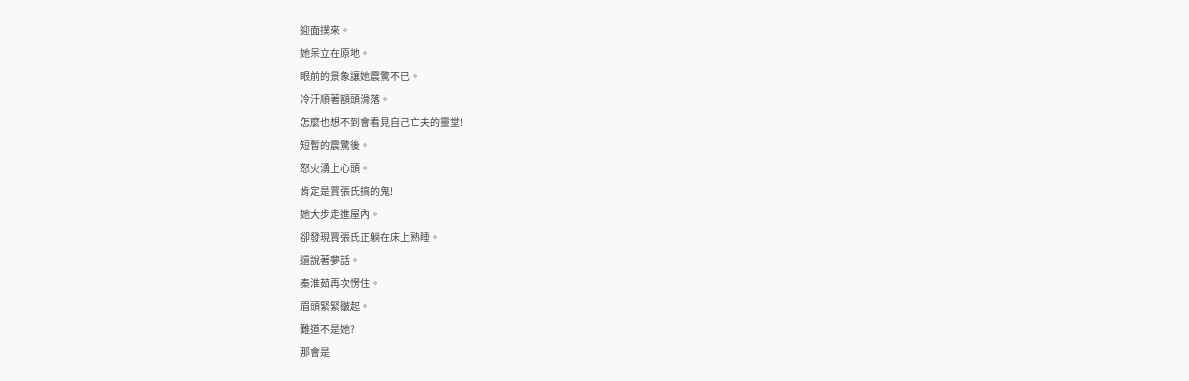迎面撲來。
她呆立在原地。
眼前的景象讓她震驚不已。
冷汗順著額頭滑落。
怎麼也想不到會看見自己亡夫的靈堂!
短暫的震驚後。
怒火湧上心頭。
肯定是賈張氏搞的鬼!
她大步走進屋內。
卻發現賈張氏正躺在床上熟睡。
還說著夢話。
秦淮茹再次愣住。
眉頭緊緊皺起。
難道不是她?
那會是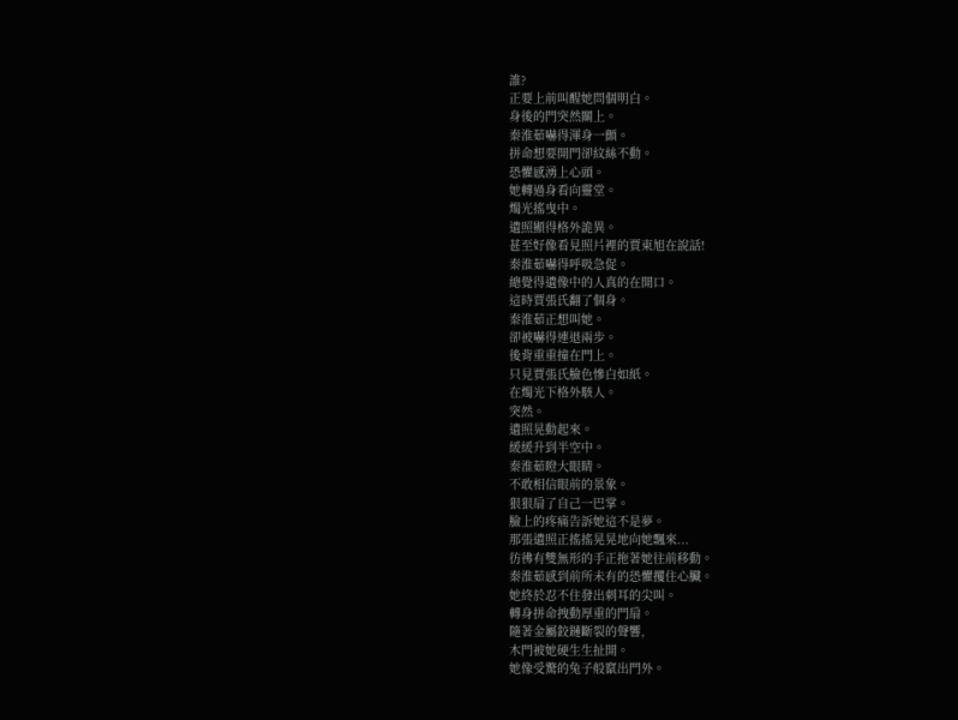誰?
正要上前叫醒她問個明白。
身後的門突然關上。
秦淮茹嚇得渾身一顫。
拼命想要開門卻紋絲不動。
恐懼感湧上心頭。
她轉過身看向靈堂。
燭光搖曳中。
遺照顯得格外詭異。
甚至好像看見照片裡的賈東旭在說話!
秦淮茹嚇得呼吸急促。
總覺得遺像中的人真的在開口。
這時賈張氏翻了個身。
秦淮茹正想叫她。
卻被嚇得連退兩步。
後背重重撞在門上。
只見賈張氏臉色慘白如紙。
在燭光下格外駭人。
突然。
遺照晃動起來。
緩緩升到半空中。
秦淮茹瞪大眼睛。
不敢相信眼前的景象。
狠狠扇了自己一巴掌。
臉上的疼痛告訴她這不是夢。
那張遺照正搖搖晃晃地向她飄來...
彷彿有雙無形的手正拖著她往前移動。
秦淮茹感到前所未有的恐懼攫住心臟。
她終於忍不住發出刺耳的尖叫。
轉身拼命拽動厚重的門扇。
隨著金屬鉸鏈斷裂的聲響,
木門被她硬生生扯開。
她像受驚的兔子般竄出門外。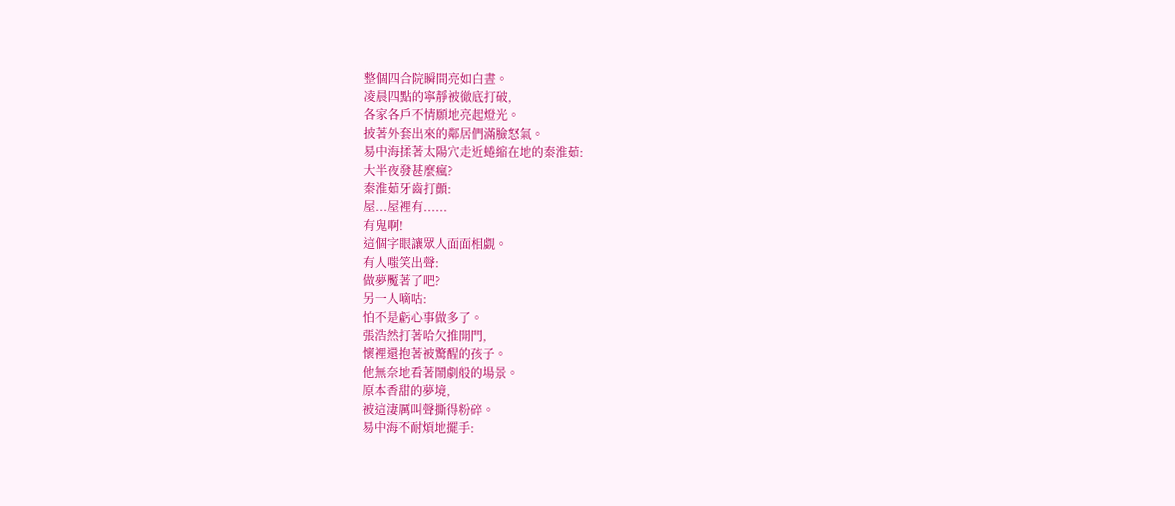整個四合院瞬間亮如白晝。
凌晨四點的寧靜被徹底打破,
各家各戶不情願地亮起燈光。
披著外套出來的鄰居們滿臉怒氣。
易中海揉著太陽穴走近蜷縮在地的秦淮茹:
大半夜發甚麼瘋?
秦淮茹牙齒打顫:
屋...屋裡有......
有鬼啊!
這個字眼讓眾人面面相覷。
有人嗤笑出聲:
做夢魘著了吧?
另一人嘀咕:
怕不是虧心事做多了。
張浩然打著哈欠推開門,
懷裡還抱著被驚醒的孩子。
他無奈地看著鬧劇般的場景。
原本香甜的夢境,
被這淒厲叫聲撕得粉碎。
易中海不耐煩地擺手: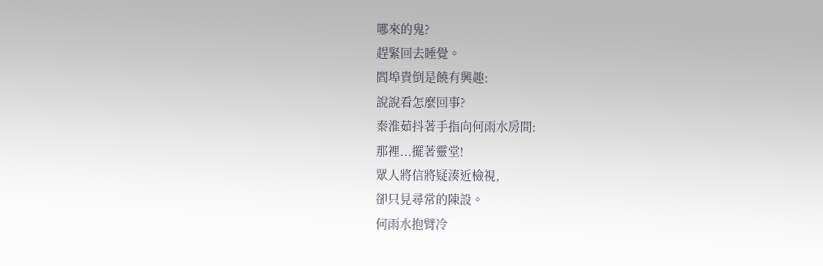哪來的鬼?
趕緊回去睡覺。
閻埠貴倒是饒有興趣:
說說看怎麼回事?
秦淮茹抖著手指向何雨水房間:
那裡...擺著靈堂!
眾人將信將疑湊近檢視,
卻只見尋常的陳設。
何雨水抱臂冷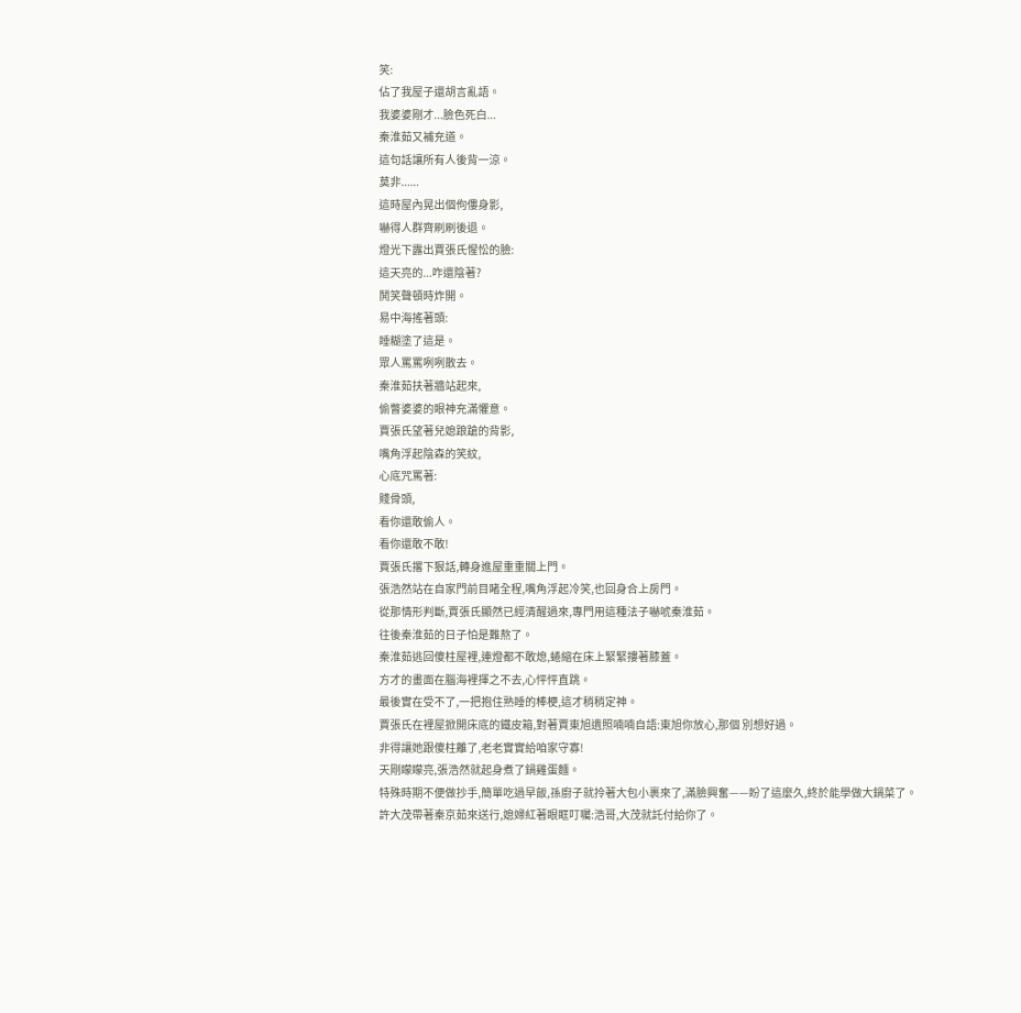笑:
佔了我屋子還胡言亂語。
我婆婆剛才...臉色死白...
秦淮茹又補充道。
這句話讓所有人後背一涼。
莫非......
這時屋內晃出個佝僂身影,
嚇得人群齊刷刷後退。
燈光下露出賈張氏惺忪的臉:
這天亮的...咋還陰著?
鬨笑聲頓時炸開。
易中海搖著頭:
睡糊塗了這是。
眾人罵罵咧咧散去。
秦淮茹扶著牆站起來,
偷瞥婆婆的眼神充滿懼意。
賈張氏望著兒媳踉蹌的背影,
嘴角浮起陰森的笑紋,
心底咒罵著:
賤骨頭,
看你還敢偷人。
看你還敢不敢!
賈張氏撂下狠話,轉身進屋重重關上門。
張浩然站在自家門前目睹全程,嘴角浮起冷笑,也回身合上房門。
從那情形判斷,賈張氏顯然已經清醒過來,專門用這種法子嚇唬秦淮茹。
往後秦淮茹的日子怕是難熬了。
秦淮茹逃回傻柱屋裡,連燈都不敢熄,蜷縮在床上緊緊摟著膝蓋。
方才的畫面在腦海裡揮之不去,心怦怦直跳。
最後實在受不了,一把抱住熟睡的棒梗,這才稍稍定神。
賈張氏在裡屋掀開床底的鐵皮箱,對著賈東旭遺照喃喃自語:東旭你放心,那個 別想好過。
非得讓她跟傻柱離了,老老實實給咱家守寡!
天剛矇矇亮,張浩然就起身煮了鍋雞蛋麵。
特殊時期不便做抄手,簡單吃過早飯,孫廚子就拎著大包小裹來了,滿臉興奮——盼了這麼久,終於能學做大鍋菜了。
許大茂帶著秦京茹來送行,媳婦紅著眼眶叮囑:浩哥,大茂就託付給你了。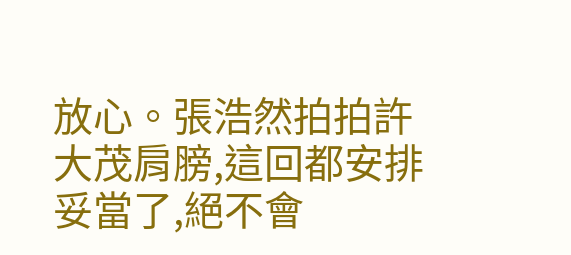放心。張浩然拍拍許大茂肩膀,這回都安排妥當了,絕不會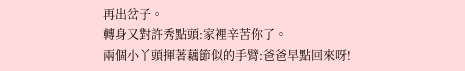再出岔子。
轉身又對許秀點頭:家裡辛苦你了。
兩個小丫頭揮著藕節似的手臂:爸爸早點回來呀!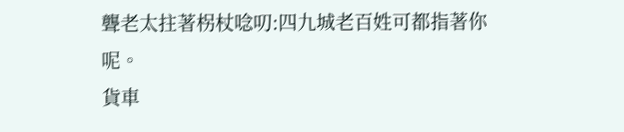聾老太拄著柺杖唸叨:四九城老百姓可都指著你呢。
貨車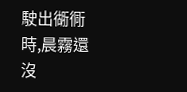駛出衚衕時,晨霧還沒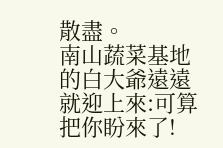散盡。
南山蔬菜基地的白大爺遠遠就迎上來:可算把你盼來了!